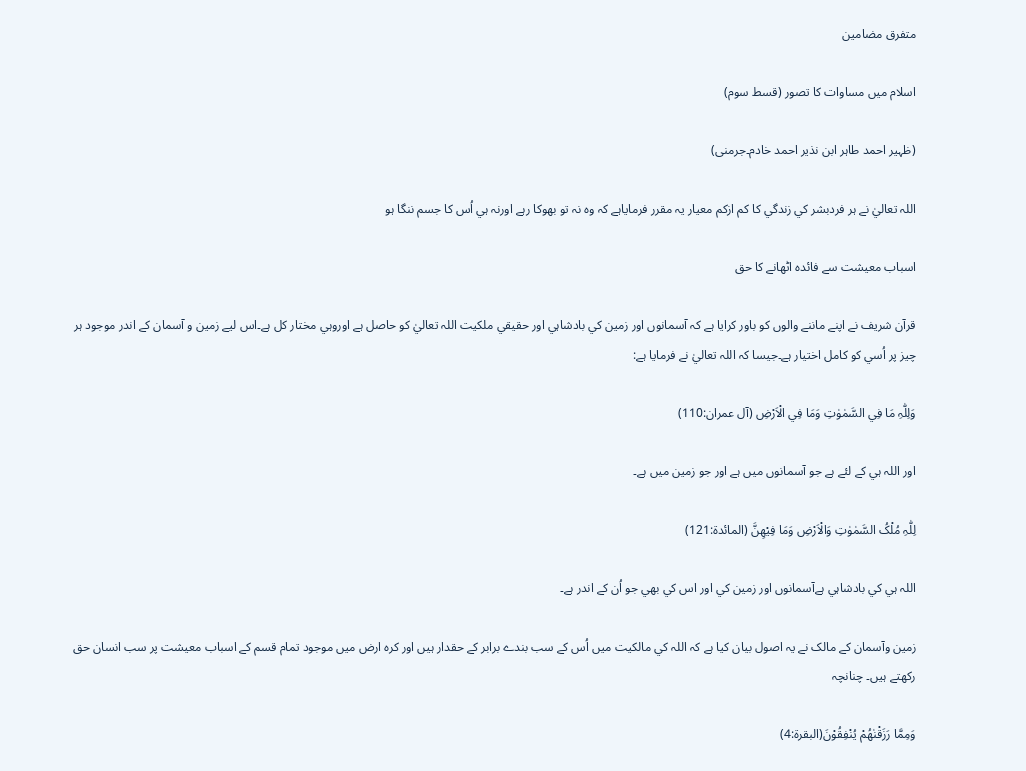متفرق مضامین

اسلام میں مساوات کا تصور (قسط سوم)

(ظہیر احمد طاہر ابن نذیر احمد خادم۔جرمنی)

اللہ تعاليٰ نے ہر فردبشر کي زندگي کا کم ازکم معيار يہ مقرر فرماياہے کہ وہ نہ تو بھوکا رہے اورنہ ہي اُس کا جسم ننگا ہو

اسباب معيشت سے فائدہ اٹھانے کا حق

قرآن شريف نے اپنے ماننے والوں کو باور کرايا ہے کہ آسمانوں اور زمين کي بادشاہي اور حقيقي ملکيت اللہ تعاليٰ کو حاصل ہے اوروہي مختار کل ہے۔اس ليے زمين و آسمان کے اندر موجود ہر چيز پر اُسي کو کامل اختيار ہے۔جيسا کہ اللہ تعاليٰ نے فرمايا ہے:

وَلِلّٰہِ مَا فِي السَّمٰوٰتِ وَمَا فِي الْاَرْضِ (آل عمران:110)

اور اللہ ہي کے لئے ہے جو آسمانوں ميں ہے اور جو زمين ميں ہے۔

لِلّٰہِ مُلْکُ السَّمٰوٰتِ وَالْاَرْضِ وَمَا فِيْھِنَّ (المائدة:121)

اللہ ہي کي بادشاہي ہےآسمانوں اور زمين کي اور اس کي بھي جو اُن کے اندر ہے۔

زمين وآسمان کے مالک نے يہ اصول بيان کيا ہے کہ اللہ کي مالکيت ميں اُس کے سب بندے برابر کے حقدار ہيں اور کرہ ارض ميں موجود تمام قسم کے اسباب معيشت پر سب انسان حق رکھتے ہيں۔ چنانچہ

وَمِمَّا رَزَقْنٰھُمْ يُنْفِقُوْنَ(البقرة:4)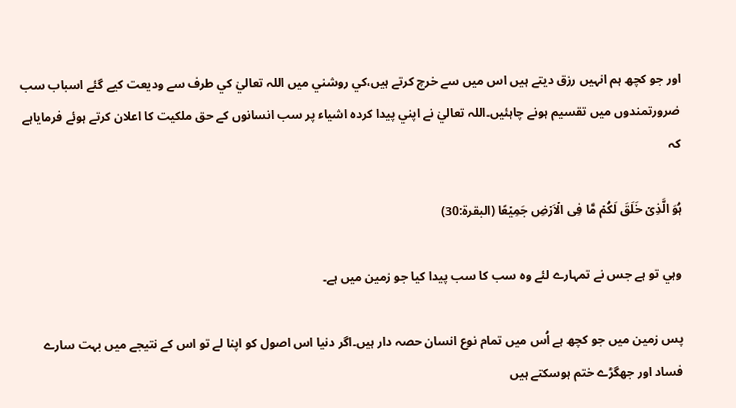اور جو کچھ ہم انہيں رزق ديتے ہيں اس ميں سے خرچ کرتے ہيں،کي روشني ميں اللہ تعاليٰ کي طرف سے وديعت کیے گئے اسباب سب ضرورتمندوں ميں تقسيم ہونے چاہئيں۔اللہ تعاليٰ نے اپني پيدا کردہ اشياء پر سب انسانوں کے حق ملکيت کا اعلان کرتے ہوئے فرماياہے کہ

ہُوَ الَّذِیۡ خَلَقَ لَکُمۡ مَّا فِی الۡاَرۡضِ جَمِیۡعًا (البقرة:30)

وہي تو ہے جس نے تمہارے لئے وہ سب کا سب پيدا کيا جو زمين ميں ہے۔

پس زمين ميں جو کچھ ہے اُس ميں تمام نوع انسان حصہ دار ہيں۔اگر دنيا اس اصول کو اپنا لے تو اس کے نتيجے ميں بہت سارے فساد اور جھگڑے ختم ہوسکتے ہيں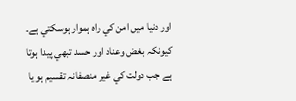اور دنيا ميں امن کي راہ ہموار ہوسکتي ہے۔ کيونکہ بغض وعناد اور حسد تبھي پيدا ہوتا ہے جب دولت کي غير منصفانہ تقسيم ہو يا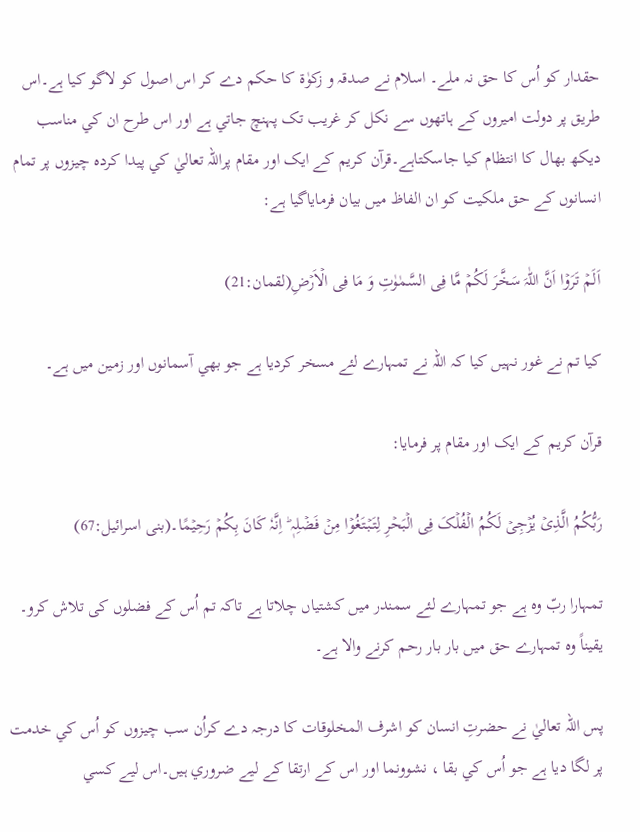حقدار کو اُس کا حق نہ ملے۔ اسلام نے صدقہ و زکوٰة کا حکم دے کر اس اصول کو لاگو کيا ہے۔اس طريق پر دولت اميروں کے ہاتھوں سے نکل کر غريب تک پہنچ جاتي ہے اور اس طرح ان کي مناسب ديکھ بھال کا انتظام کيا جاسکتاہے۔قرآن کريم کے ايک اور مقام پراللہ تعاليٰ کي پيدا کردہ چيزوں پر تمام انسانوں کے حق ملکيت کو ان الفاظ ميں بيان فرماياگيا ہے:

اَلَمۡ تَرَوۡا اَنَّ اللّٰہَ سَخَّرَ لَکُمۡ مَّا فِی السَّمٰوٰتِ وَ مَا فِی الۡاَرۡضِ(لقمان:21)

کيا تم نے غور نہيں کيا کہ اللہ نے تمہارے لئے مسخر کرديا ہے جو بھي آسمانوں اور زمين ميں ہے۔

قرآن کريم کے ايک اور مقام پر فرمايا:

رَبُّکُمُ الَّذِیۡ یُزۡجِیۡ لَکُمُ الۡفُلۡکَ فِی الۡبَحۡرِ لِتَبۡتَغُوۡا مِنۡ فَضۡلِہٖ ؕ اِنَّہٗ کَانَ بِکُمۡ رَحِیۡمًا۔(بنی اسرائیل:67)

تمہارا ربّ وہ ہے جو تمہارے لئے سمندر میں کشتیاں چلاتا ہے تاکہ تم اُس کے فضلوں کی تلاش کرو۔ یقیناً وہ تمہارے حق میں بار بار رحم کرنے والا ہے۔

پس اللہ تعاليٰ نے حضرتِ انسان کو اشرف المخلوقات کا درجہ دے کراُن سب چيزوں کو اُس کي خدمت پر لگا ديا ہے جو اُس کي بقا ، نشوونما اور اس کے ارتقا کے ليے ضروري ہيں۔اس ليے کسي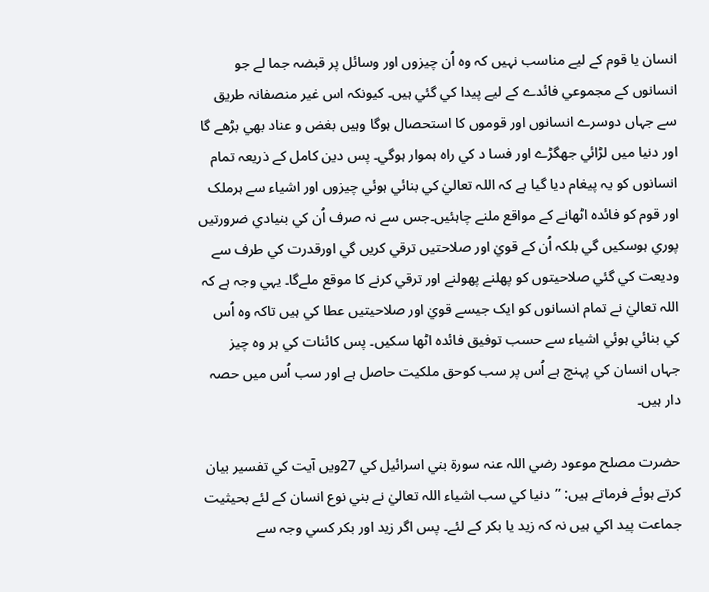انسان يا قوم کے ليے مناسب نہيں کہ وہ اُن چيزوں اور وسائل پر قبضہ جما لے جو انسانوں کے مجموعي فائدے کے ليے پيدا کي گئي ہيں۔ کيونکہ اس غير منصفانہ طريق سے جہاں دوسرے انسانوں اور قوموں کا استحصال ہوگا وہيں بغض و عناد بھي بڑھے گا اور دنيا ميں لڑائي جھگڑے اور فسا د کي راہ ہموار ہوگي۔ پس دين کامل کے ذريعہ تمام انسانوں کو يہ پيغام ديا گيا ہے کہ اللہ تعاليٰ کي بنائي ہوئي چيزوں اور اشياء سے ہرملک اور قوم کو فائدہ اٹھانے کے مواقع ملنے چاہئيں۔جس سے نہ صرف اُن کي بنيادي ضرورتيں پوري ہوسکيں گي بلکہ اُن کے قويٰ اور صلاحتيں ترقي کريں گي اورقدرت کي طرف سے وديعت کي گئي صلاحيتوں کو پھلنے پھولنے اور ترقي کرنے کا موقع ملےگا۔ يہي وجہ ہے کہ اللہ تعاليٰ نے تمام انسانوں کو ايک جيسے قويٰ اور صلاحيتيں عطا کي ہيں تاکہ وہ اُس کي بنائي ہوئي اشياء سے حسب توفيق فائدہ اٹھا سکيں۔ پس کائنات کي ہر وہ چيز جہاں انسان کي پہنچ ہے اُس پر سب کوحق ملکيت حاصل ہے اور سب اُس ميں حصہ دار ہيں۔

حضرت مصلح موعود رضي اللہ عنہ سورة بني اسرائيل کي 27ويں آيت کي تفسير بيان کرتے ہوئے فرماتے ہيں: ’’دنيا کي سب اشياء اللہ تعاليٰ نے بني نوع انسان کے لئے بحيثيت جماعت پيد اکي ہيں نہ کہ زيد يا بکر کے لئے۔ پس اگر زيد اور بکر کسي وجہ سے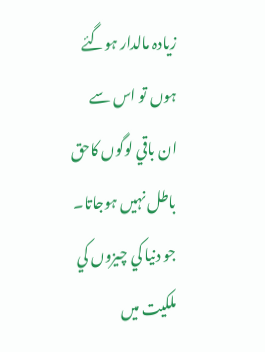زيادہ مالدار ہوگئے ہوں تو اس سے ان باقي لوگوں کاحق باطل نہيں ہوجاتا۔ جو دنيا کي چيزوں کي ملکيت ميں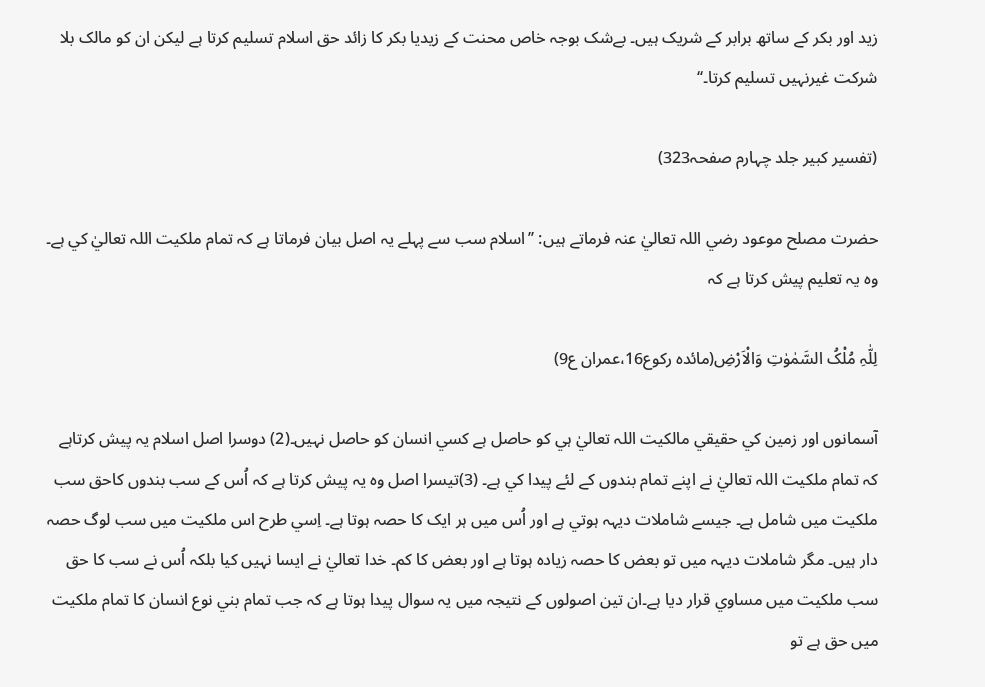زيد اور بکر کے ساتھ برابر کے شريک ہيں۔ بےشک بوجہ خاص محنت کے زيديا بکر کا زائد حق اسلام تسليم کرتا ہے ليکن ان کو مالک بلا شرکت غيرنہيں تسليم کرتا۔‘‘

(تفسير کبير جلد چہارم صفحہ323)

حضرت مصلح موعود رضي اللہ تعاليٰ عنہ فرماتے ہيں: ’’اسلام سب سے پہلے يہ اصل بيان فرماتا ہے کہ تمام ملکيت اللہ تعاليٰ کي ہے۔ وہ يہ تعليم پيش کرتا ہے کہ

لِلّٰہِ مُلْکُ السَّمٰوٰتِ وَالْاَرْضِ(مائدہ رکوع16،عمران ع9)

آسمانوں اور زمين کي حقيقي مالکيت اللہ تعاليٰ ہي کو حاصل ہے کسي انسان کو حاصل نہيں۔(2) دوسرا اصل اسلام يہ پيش کرتاہے کہ تمام ملکيت اللہ تعاليٰ نے اپنے تمام بندوں کے لئے پيدا کي ہے۔ (3)تيسرا اصل وہ يہ پيش کرتا ہے کہ اُس کے سب بندوں کاحق سب ملکيت ميں شامل ہے۔ جيسے شاملات ديہہ ہوتي ہے اور اُس ميں ہر ايک کا حصہ ہوتا ہے۔ اِسي طرح اس ملکيت ميں سب لوگ حصہ دار ہيں۔ مگر شاملات ديہہ ميں تو بعض کا حصہ زيادہ ہوتا ہے اور بعض کا کم۔ خدا تعاليٰ نے ايسا نہيں کيا بلکہ اُس نے سب کا حق سب ملکيت ميں مساوي قرار ديا ہے۔ان تين اصولوں کے نتيجہ ميں يہ سوال پيدا ہوتا ہے کہ جب تمام بني نوع انسان کا تمام ملکيت ميں حق ہے تو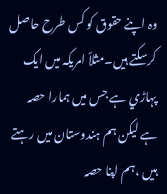وہ اپنے حقوق کو کس طرح حاصل کرسکتے ہيں۔مثلاً امريکہ ميں ايک پہاڑي ہے جس ميں ہمارا حصہ ہے ليکن ہم ہندوستان ميں رہتے ہيں ،ہم اپنا حصہ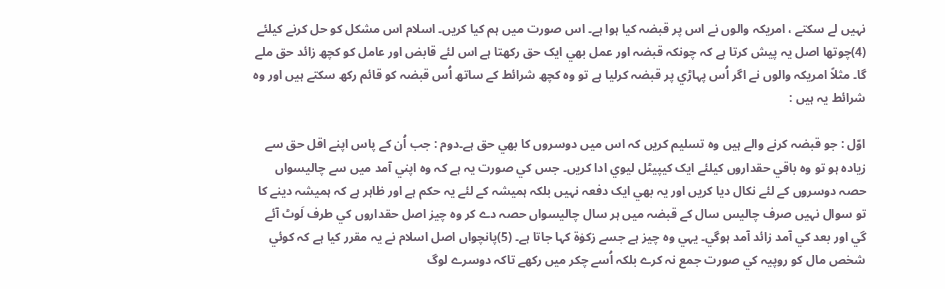نہيں لے سکتے ، امريکہ والوں نے اس پر قبضہ کيا ہوا ہے۔ اس صورت ميں ہم کيا کريں۔ اسلام اس مشکل کو حل کرنے کيلئے (4)چوتھا اصل يہ پيش کرتا ہے کہ چونکہ قبضہ اور عمل بھي ايک حق رکھتا ہے اس لئے قابض اور عامل کو کچھ زائد حق ملے گا۔ مثلاً امريکہ والوں نے اگر اُس پہاڑي پر قبضہ کرليا ہے تو وہ کچھ شرائط کے ساتھ اُس قبضہ کو قائم رکھ سکتے ہيں اور وہ شرائط يہ ہيں :

اوّل : جو قبضہ کرنے والے ہيں وہ تسليم کريں کہ اس ميں دوسروں کا بھي حق ہے۔دوم : جب اُن کے پاس اپنے اقل حق سے زيادہ ہو تو وہ باقي حقداروں کيلئے ايک کيپيٹل ليوي ادا کريں۔ جس کي صورت يہ ہے کہ وہ اپني آمد ميں سے چاليسواں حصہ دوسروں کے لئے نکال ديا کريں اور يہ بھي ايک دفعہ نہيں بلکہ ہميشہ کے لئے يہ حکم ہے اور ظاہر ہے کہ ہميشہ دينے کا تو سوال نہيں صرف چاليس سال کے قبضہ ميں ہر سال چاليسواں حصہ دے کر وہ چيز اصل حقداروں کي طرف لَوٹ آئے گي اور بعد کي آمد زائد آمد ہوگي۔ يہي وہ چيز ہے جسے زکوٰة کہا جاتا ہے۔ (5)پانچواں اصل اسلام نے يہ مقرر کيا ہے کہ کوئي شخص مال کو روپيہ کي صورت جمع نہ کرے بلکہ اُسے چکر ميں رکھے تاکہ دوسرے لوگ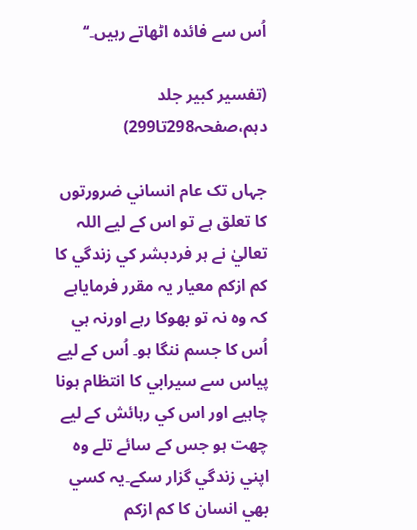اُس سے فائدہ اٹھاتے رہيں۔‘‘

(تفسير کبير جلد دہم،صفحہ298تا299)

جہاں تک عام انساني ضرورتوں کا تعلق ہے تو اس کے ليے اللہ تعاليٰ نے ہر فردبشر کي زندگي کا کم ازکم معيار يہ مقرر فرماياہے کہ وہ نہ تو بھوکا رہے اورنہ ہي اُس کا جسم ننگا ہو۔ اُس کے ليے پياس سے سيرابي کا انتظام ہونا چاہیے اور اس کي رہائش کے ليے چھت ہو جس کے سائے تلے وہ اپني زندگي گزار سکے۔يہ کسي بھي انسان کا کم ازکم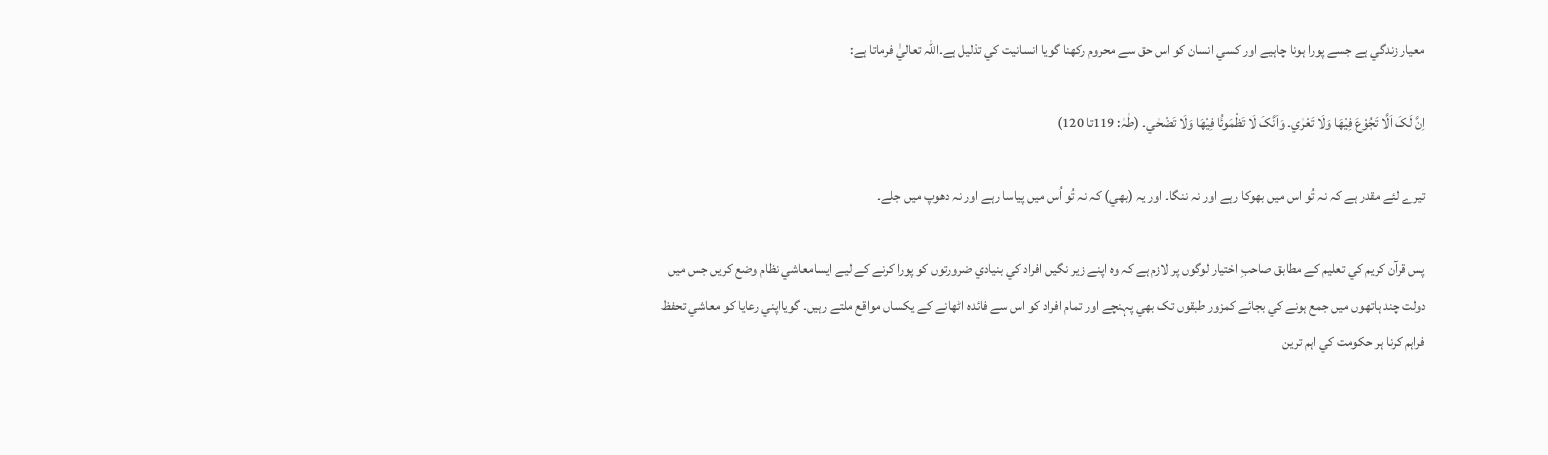معيار زندگي ہے جسے پورا ہونا چاہیے اور کسي انسان کو اس حق سے محروم رکھنا گويا انسانيت کي تذليل ہے۔اللہ تعاليٰ فرماتا ہے:

اِنَّ لَکَ اَلَّا تَجُوْعَ فِيْھَا وَلَا تَعْرٰي۔ وَاَنَّکَ لَا تَظْمَوئُا فِيْھَا وَلَا تَضْحٰي۔ (طٰہٰ: 119تا 120)

تيرے لئے مقدر ہے کہ نہ تُو اس ميں بھوکا رہے اور نہ ننگا۔ اور يہ (بھي) کہ نہ تُو اُس ميں پياسا رہے اور نہ دھوپ ميں جلے۔

پس قرآن کريم کي تعليم کے مطابق صاحبِ اختيار لوگوں پر لازم ہے کہ وہ اپنے زير نگيں افراد کي بنيادي ضرورتوں کو پورا کرنے کے ليے ايسامعاشي نظام وضع کريں جس ميں دولت چند ہاتھوں ميں جمع ہونے کي بجائے کمزور طبقوں تک بھي پہنچے اور تمام افراد کو اس سے فائدہ اٹھانے کے يکساں مواقع ملتے رہيں۔ گويااپني رعايا کو معاشي تحفظ فراہم کرنا ہر حکومت کي اہم ترين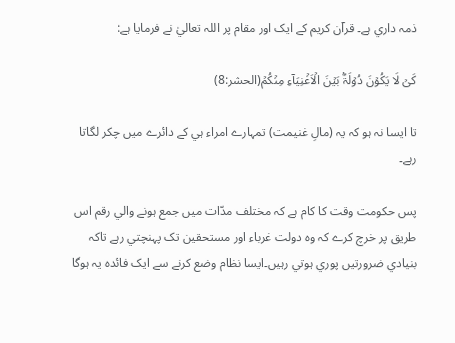ذمہ داري ہے۔ قراۤن کريم کے ايک اور مقام پر اللہ تعاليٰ نے فرمايا ہے:

کَیۡ لَا یَکُوۡنَ دُوۡلَۃًۢ بَیۡنَ الۡاَغۡنِیَآءِ مِنۡکُمۡ(الحشر:8)

تا ايسا نہ ہو کہ يہ (مالِ غنيمت) تمہارے امراء ہي کے دائرے ميں چکر لگاتا رہے۔

پس حکومت وقت کا کام ہے کہ مختلف مدّات ميں جمع ہونے والي رقم اس طريق پر خرچ کرے کہ وہ دولت غرباء اور مستحقين تک پہنچتي رہے تاکہ بنيادي ضرورتيں پوري ہوتي رہيں۔ايسا نظام وضع کرنے سے ايک فائدہ يہ ہوگا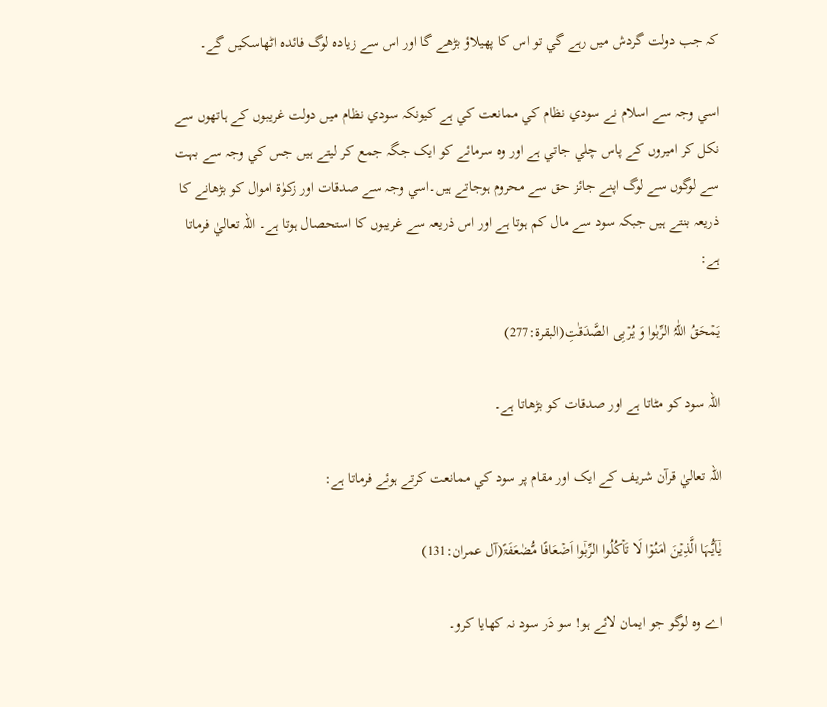کہ جب دولت گردش ميں رہے گي تو اس کا پھيلاؤ بڑھے گا اور اس سے زيادہ لوگ فائدہ اٹھاسکيں گے۔

اسي وجہ سے اسلام نے سودي نظام کي ممانعت کي ہے کيونکہ سودي نظام ميں دولت غريبوں کے ہاتھوں سے نکل کر اميروں کے پاس چلي جاتي ہے اور وہ سرمائے کو ايک جگہ جمع کر ليتے ہيں جس کي وجہ سے بہت سے لوگوں سے لوگ اپنے جائز حق سے محروم ہوجاتے ہيں۔اسي وجہ سے صدقات اور زکوٰة اموال کو بڑھانے کا ذريعہ بنتے ہيں جبکہ سود سے مال کم ہوتا ہے اور اس ذريعہ سے غريبوں کا استحصال ہوتا ہے۔ اللہ تعاليٰ فرماتا ہے:

یَمۡحَقُ اللّٰہُ الرِّبٰوا وَ یُرۡبِی الصَّدَقٰتِ(البقرة:277)

اللہ سود کو مٹاتا ہے اور صدقات کو بڑھاتا ہے۔

اللہ تعاليٰ قرآن شريف کے ايک اور مقام پر سود کي ممانعت کرتے ہوئے فرماتا ہے:

یٰۤاَیُّہَا الَّذِیۡنَ اٰمَنُوۡا لَا تَاۡکُلُوا الرِّبٰۤوا اَضۡعَافًا مُّضٰعَفَۃً(آل عمران:131)

اے وہ لوگو جو ايمان لائے ہو! سو دَر سود نہ کھايا کرو۔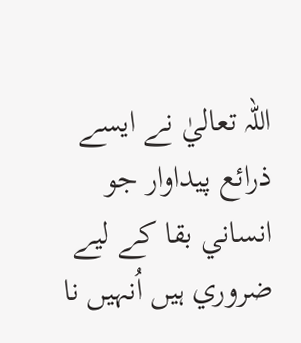اللہ تعاليٰ نے ايسے ذرائع پيداوار جو انساني بقا کے ليے ضروري ہيں اُنہيں نا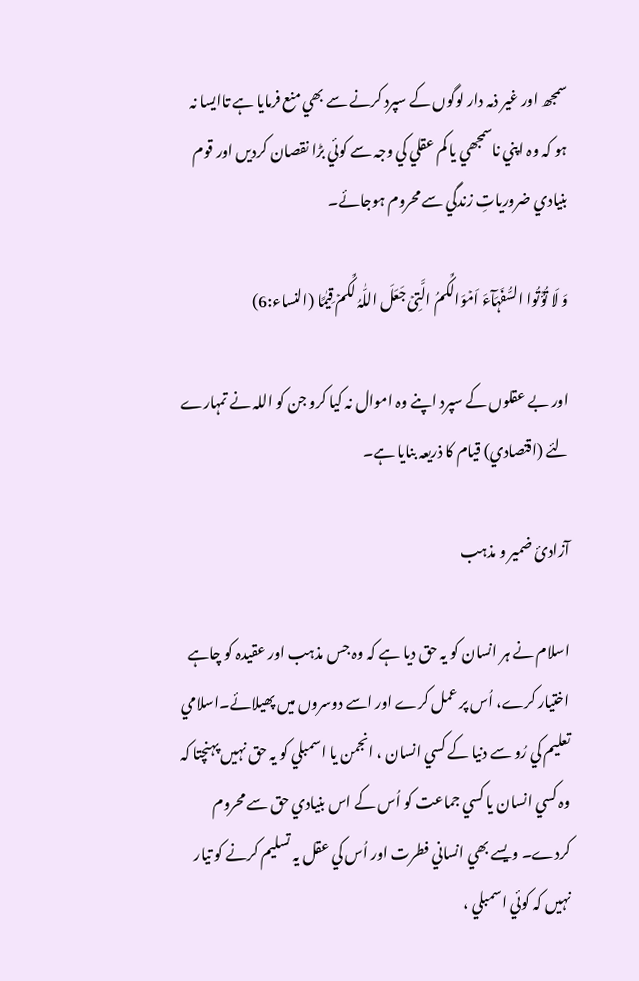سمجھ اور غير ذمہ دار لوگوں کے سپرد کرنے سے بھي منع فرمايا ہے تاايسا نہ ہو کہ وہ اپني ناسمجھي يا کم عقلي کي وجہ سے کوئي بڑا نقصان کرديں اور قوم بنيادي ضرورياتِ زندگي سے محروم ہوجائے۔

وَ لَا تُؤۡتُوا السُّفَہَآءَ اَمۡوَالَکُمُ الَّتِیۡ جَعَلَ اللّٰہُ لَکُمۡ قِیٰمًا (النساء:6)

اور بے عقلوں کے سپرد اپنے وہ اموال نہ کيا کرو جن کو اللہ نے تمہارے لئے (اقتصادي) قيام کا ذريعہ بنايا ہے۔

آزادئ ضمير و مذہب

اسلام نے ہر انسان کو يہ حق ديا ہے کہ وہ جس مذہب اور عقيدہ کو چاہے اختيار کرے، اُس پر عمل کرے اور اسے دوسروں ميں پھيلائے۔اسلامي تعليم کي رُو سے دنيا کے کسي انسان ، انجمن يا اسمبلي کو يہ حق نہيں پہنچتا کہ وہ کسي انسان يا کسي جماعت کو اُس کے اس بنيادي حق سے محروم کردے۔ ويسے بھي انساني فطرت اور اُس کي عقل يہ تسليم کرنے کو تيار نہيں کہ کوئي اسمبلي ،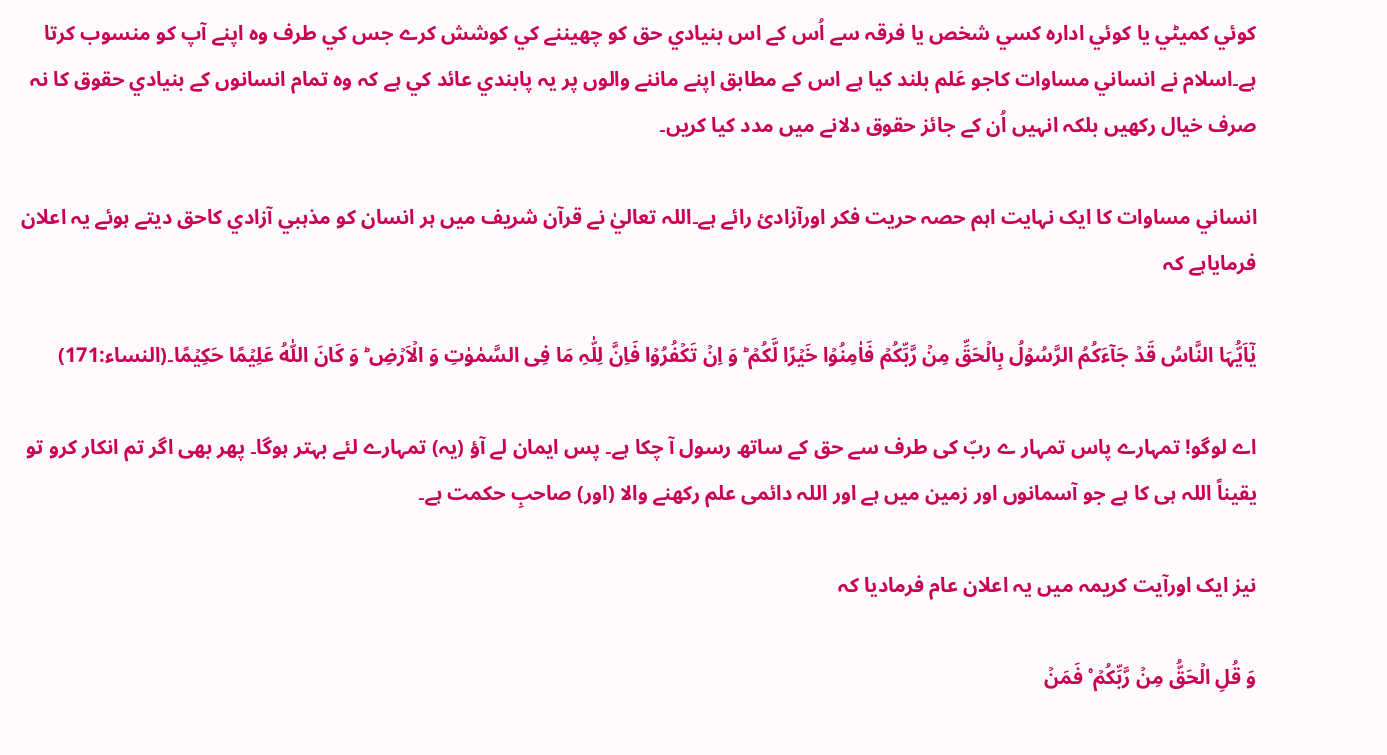کوئي کميٹي يا کوئي ادارہ کسي شخص يا فرقہ سے اُس کے اس بنيادي حق کو چھيننے کي کوشش کرے جس کي طرف وہ اپنے آپ کو منسوب کرتا ہے۔اسلام نے انساني مساوات کاجو عَلم بلند کيا ہے اس کے مطابق اپنے ماننے والوں پر يہ پابندي عائد کي ہے کہ وہ تمام انسانوں کے بنيادي حقوق کا نہ صرف خيال رکھيں بلکہ انہيں اُن کے جائز حقوق دلانے ميں مدد کيا کريں۔

انساني مساوات کا ايک نہايت اہم حصہ حريت فکر اورآزادئ رائے ہے۔اللہ تعاليٰ نے قرآن شريف ميں ہر انسان کو مذہبي آزادي کاحق ديتے ہوئے يہ اعلان فرماياہے کہ

یٰۤاَیُّہَا النَّاسُ قَدۡ جَآءَکُمُ الرَّسُوۡلُ بِالۡحَقِّ مِنۡ رَّبِّکُمۡ فَاٰمِنُوۡا خَیۡرًا لَّکُمۡ ؕ وَ اِنۡ تَکۡفُرُوۡا فَاِنَّ لِلّٰہِ مَا فِی السَّمٰوٰتِ وَ الۡاَرۡضِ ؕ وَ کَانَ اللّٰہُ عَلِیۡمًا حَکِیۡمًا۔(النساء:171)

اے لوگو! تمہارے پاس تمہار ے ربّ کی طرف سے حق کے ساتھ رسول آ چکا ہے۔ پس ایمان لے آؤ (یہ) تمہارے لئے بہتر ہوگا۔ پھر بھی اگر تم انکار کرو تو یقیناً اللہ ہی کا ہے جو آسمانوں اور زمین میں ہے اور اللہ دائمی علم رکھنے والا (اور) صاحبِ حکمت ہے۔

نيز ايک اورآيت کريمہ ميں يہ اعلان عام فرماديا کہ

وَ قُلِ الۡحَقُّ مِنۡ رَّبِّکُمۡ ۟ فَمَنۡ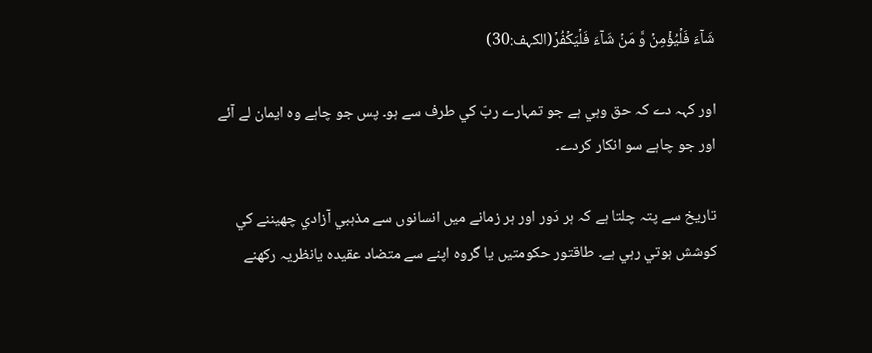شَآءَ فَلۡیُؤۡمِنۡ وَّ مَنۡ شَآءَ فَلۡیَکۡفُرۡ(الکہف:30)

اور کہہ دے کہ حق وہي ہے جو تمہارے ربّ کي طرف سے ہو۔ پس جو چاہے وہ ايمان لے آئے اور جو چاہے سو انکار کردے۔

تاريخ سے پتہ چلتا ہے کہ ہر دَور اور ہر زمانے ميں انسانوں سے مذہبي آزادي چھيننے کي کوشش ہوتي رہي ہے۔ طاقتور حکومتيں يا گروہ اپنے سے متضاد عقيدہ يانظريہ رکھنے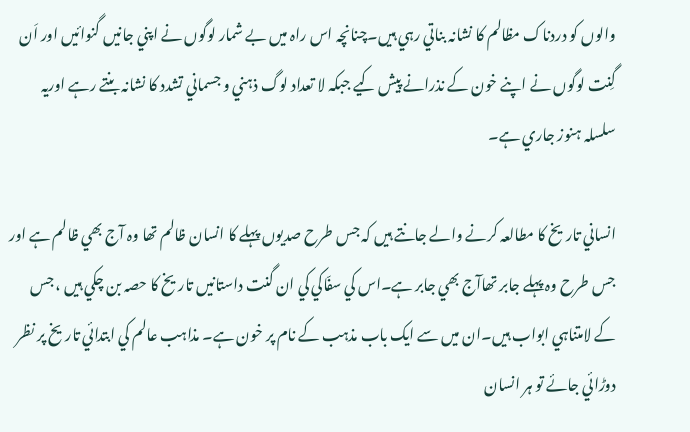والوں کو دردناک مظالم کا نشانہ بناتي رہي ہيں۔چنانچہ اس راہ ميں بے شمار لوگوں نے اپني جانيں گنوائيں اور اَن گِنت لوگوں نے اپنے خون کے نذرانے پيش کیے جبکہ لا تعداد لوگ ذہني و جسماني تشدد کا نشانہ بنتے رہے اوريہ سلسلہ ہنوز جاري ہے۔

انساني تاريخ کا مطالعہ کرنے والے جانتے ہيں کہ جس طرح صديوں پہلے کا انسان ظالم تھا وہ آج بھي ظالم ہے اور جس طرح وہ پہلے جابر تھاآج بھي جابر ہے۔اس کي سفّاکي کي ان گنت داستانيں تاريخ کا حصہ بن چکي ہيں ، جس کے لامتناہي ابواب ہيں۔ان ميں سے ايک باب مذہب کے نام پر خون ہے۔ مذاہب عالم کي ابتدائي تاريخ پر نظر دوڑائي جائے تو ہر انسان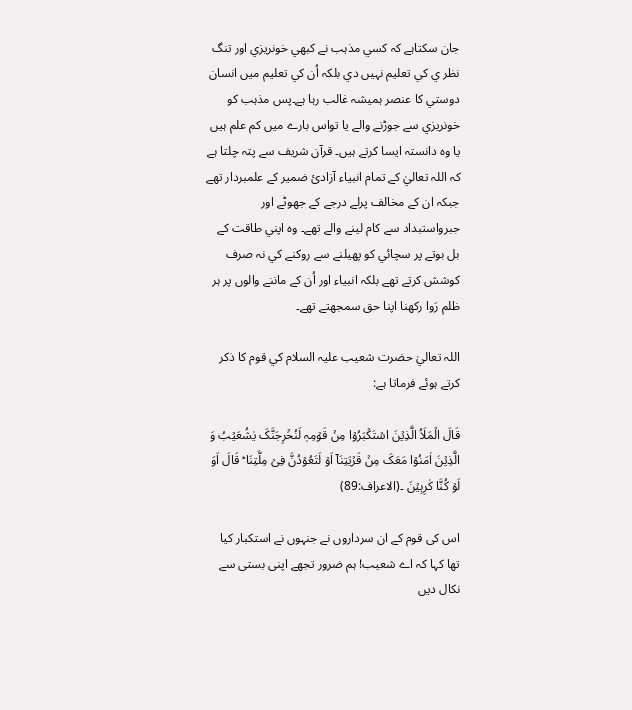جان سکتاہے کہ کسي مذہب نے کبھي خونريزي اور تنگ نظر ي کي تعليم نہيں دي بلکہ اُن کي تعليم ميں انسان دوستي کا عنصر ہميشہ غالب رہا ہے۔پس مذہب کو خونريزي سے جوڑنے والے يا تواس بارے ميں کم علم ہيں يا وہ دانستہ ايسا کرتے ہيں۔ قرآن شريف سے پتہ چلتا ہے کہ اللہ تعاليٰ کے تمام انبياء آزادئ ضمير کے علمبردار تھے جبکہ ان کے مخالف پرلے درجے کے جھوٹے اور جبرواستبداد سے کام لينے والے تھے۔ وہ اپني طاقت کے بل بوتے پر سچائي کو پھيلنے سے روکنے کي نہ صرف کوشش کرتے تھے بلکہ انبياء اور اُن کے ماننے والوں پر ہر ظلم رَوا رکھنا اپنا حق سمجھتے تھے۔

اللہ تعاليٰ حضرت شعيب عليہ السلام کي قوم کا ذکر کرتے ہوئے فرماتا ہے:

قَالَ الۡمَلَاُ الَّذِیۡنَ اسۡتَکۡبَرُوۡا مِنۡ قَوۡمِہٖ لَنُخۡرِجَنَّکَ یٰشُعَیۡبُ وَ الَّذِیۡنَ اٰمَنُوۡا مَعَکَ مِنۡ قَرۡیَتِنَاۤ اَوۡ لَتَعُوۡدُنَّ فِیۡ مِلَّتِنَا ؕ قَالَ اَوَ لَوۡ کُنَّا کٰرِہِیۡنَ ۔(الاعراف:89)

اس کی قوم کے ان سرداروں نے جنہوں نے استکبار کیا تھا کہا کہ اے شعیب! ہم ضرور تجھے اپنی بستی سے نکال دیں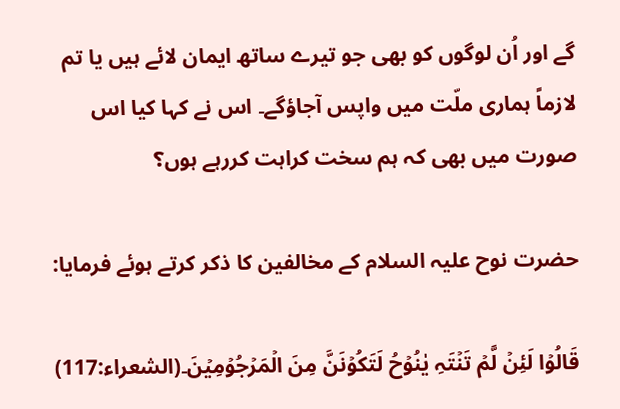گے اور اُن لوگوں کو بھی جو تیرے ساتھ ایمان لائے ہیں یا تم لازماً ہماری ملّت میں واپس آجاؤگے۔ اس نے کہا کیا اس صورت میں بھی کہ ہم سخت کراہت کررہے ہوں؟

حضرت نوح عليہ السلام کے مخالفين کا ذکر کرتے ہوئے فرمايا:

قَالُوۡا لَئِنۡ لَّمۡ تَنۡتَہِ یٰنُوۡحُ لَتَکُوۡنَنَّ مِنَ الۡمَرۡجُوۡمِیۡنَ۔(الشعراء:117)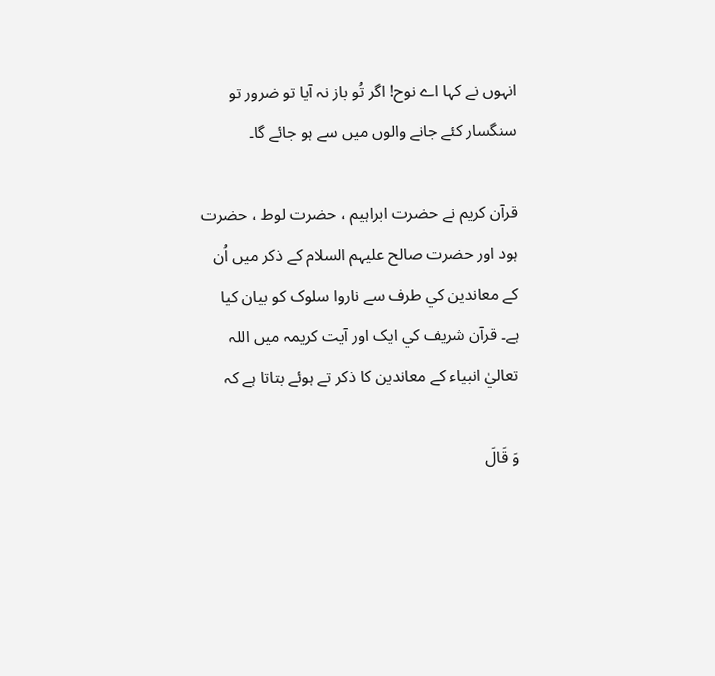انہوں نے کہا اے نوح! اگر تُو باز نہ آيا تو ضرور تو سنگسار کئے جانے والوں ميں سے ہو جائے گا۔

قرآن کريم نے حضرت ابراہيم ، حضرت لوط ، حضرت ہود اور حضرت صالح عليہم السلام کے ذکر ميں اُن کے معاندين کي طرف سے ناروا سلوک کو بيان کيا ہے۔ قرآن شريف کي ايک اور آيت کريمہ ميں اللہ تعاليٰ انبياء کے معاندين کا ذکر تے ہوئے بتاتا ہے کہ

وَ قَالَ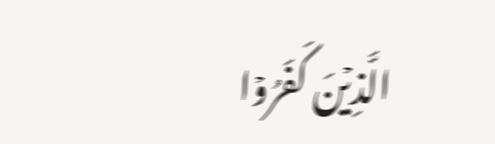الَّذِیۡنَ کَفَرُوۡا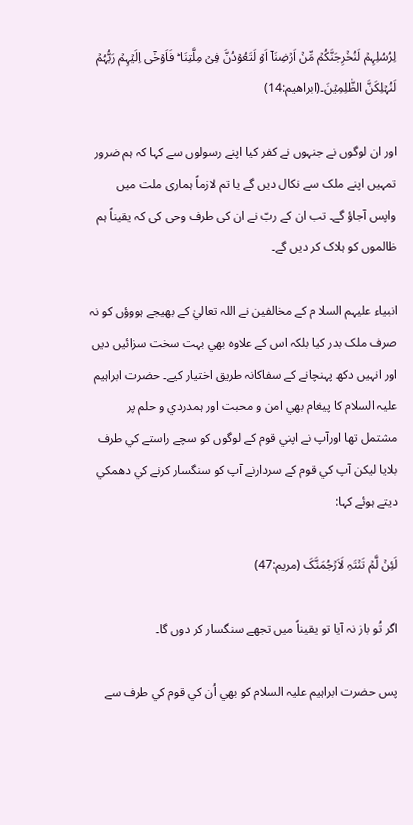لِرُسُلِہِمۡ لَنُخۡرِجَنَّکُمۡ مِّنۡ اَرۡضِنَاۤ اَوۡ لَتَعُوۡدُنَّ فِیۡ مِلَّتِنَا ؕ فَاَوۡحٰۤی اِلَیۡہِمۡ رَبُّہُمۡ لَنُہۡلِکَنَّ الظّٰلِمِیۡنَ۔(ابراھيم:14)

اور ان لوگوں نے جنہوں نے کفر کیا اپنے رسولوں سے کہا کہ ہم ضرور تمہیں اپنے ملک سے نکال دیں گے یا تم لازماً ہماری ملت میں واپس آجاؤ گے۔ تب ان کے ربّ نے ان کی طرف وحی کی کہ یقیناً ہم ظالموں کو ہلاک کر دیں گے۔

انبياء عليہم السلا م کے مخالفين نے اللہ تعاليٰ کے بھيجے ہووؤں کو نہ صرف ملک بدر کيا بلکہ اس کے علاوہ بھي بہت سخت سزائيں ديں اور انہيں دکھ پہنچانے کے سفاکانہ طريق اختيار کیے۔ حضرت ابراہيم عليہ السلام کا پيغام بھي امن و محبت اور ہمدردي و حلم پر مشتمل تھا اورآپ نے اپني قوم کے لوگوں کو سچے راستے کي طرف بلايا ليکن آپ کي قوم کے سردارنے آپ کو سنگسار کرنے کي دھمکي ديتے ہوئے کہا:

لَئِنۡ لَّمۡ تَنۡتَہِ لَاَرۡجُمَنَّکَ (مريم:47)

اگر تُو باز نہ آيا تو يقيناً ميں تجھے سنگسار کر دوں گا۔

پس حضرت ابراہيم عليہ السلام کو بھي اُن کي قوم کي طرف سے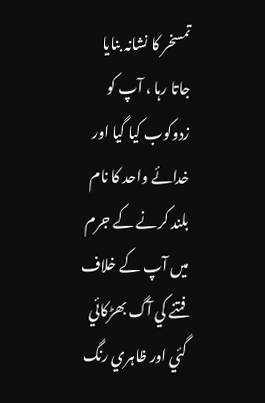تمسخر کا نشانہ بنايا جاتا رہا ، آپ کو زدوکوب کيا گيا اور خدائے واحد کا نام بلند کرنے کے جرم ميں آپ کے خلاف فتنے کي آگ بھڑکائي گئي اور ظاہري رنگ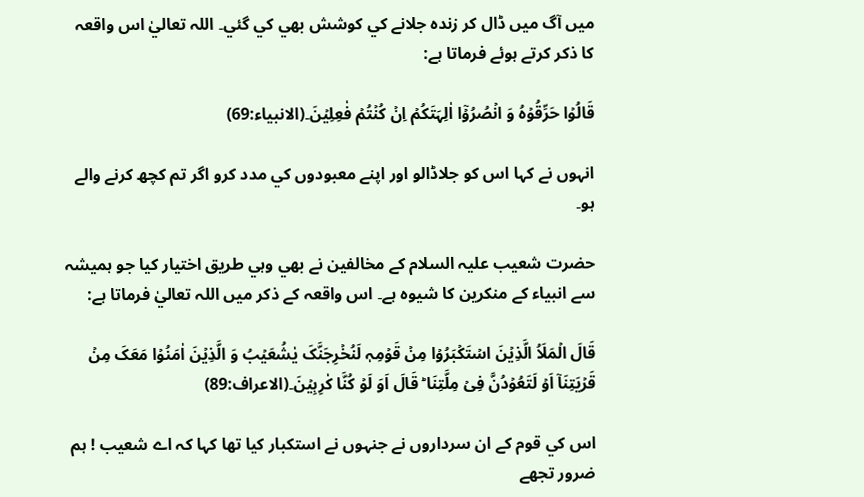ميں آگ ميں ڈال کر زندہ جلانے کي کوشش بھي کي گئي۔ اللہ تعاليٰ اس واقعہ کا ذکر کرتے ہوئے فرماتا ہے:

قَالُوۡا حَرِّقُوۡہُ وَ انۡصُرُوۡۤا اٰلِہَتَکُمۡ اِنۡ کُنۡتُمۡ فٰعِلِیۡنَ۔(الانبياء:69)

انہوں نے کہا اس کو جلاڈالو اور اپنے معبودوں کي مدد کرو اگر تم کچھ کرنے والے ہو۔

حضرت شعيب عليہ السلام کے مخالفين نے بھي وہي طريق اختيار کيا جو ہميشہ سے انبياء کے منکرين کا شيوہ ہے۔ اس واقعہ کے ذکر ميں اللہ تعاليٰ فرماتا ہے:

قَالَ الۡمَلَاُ الَّذِیۡنَ اسۡتَکۡبَرُوۡا مِنۡ قَوۡمِہٖ لَنُخۡرِجَنَّکَ یٰشُعَیۡبُ وَ الَّذِیۡنَ اٰمَنُوۡا مَعَکَ مِنۡ قَرۡیَتِنَاۤ اَوۡ لَتَعُوۡدُنَّ فِیۡ مِلَّتِنَا ؕ قَالَ اَوَ لَوۡ کُنَّا کٰرِہِیۡنَ۔(الاعراف:89)

اس کي قوم کے ان سرداروں نے جنہوں نے استکبار کيا تھا کہا کہ اے شعيب ! ہم ضرور تجھے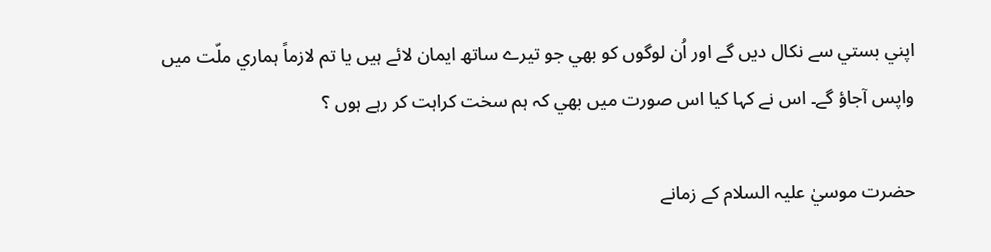اپني بستي سے نکال ديں گے اور اُن لوگوں کو بھي جو تيرے ساتھ ايمان لائے ہيں يا تم لازماً ہماري ملّت ميں واپس آجاؤ گے۔ اس نے کہا کيا اس صورت ميں بھي کہ ہم سخت کراہت کر رہے ہوں ؟

حضرت موسيٰ عليہ السلام کے زمانے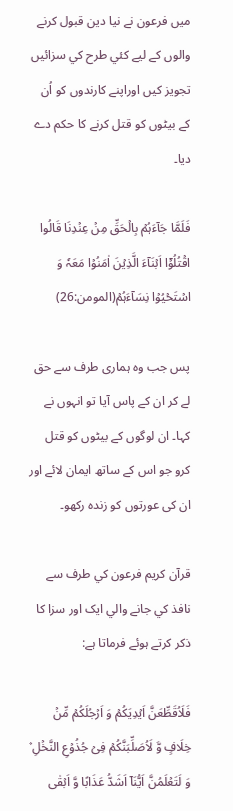ميں فرعون نے نيا دين قبول کرنے والوں کے ليے کئي طرح کي سزائيں تجويز کيں اوراپنے کارندوں کو اُن کے بيٹوں کو قتل کرنے کا حکم دے ديا۔

فَلَمَّا جَآءَہُمۡ بِالۡحَقِّ مِنۡ عِنۡدِنَا قَالُوا اقۡتُلُوۡۤا اَبۡنَآءَ الَّذِیۡنَ اٰمَنُوۡا مَعَہٗ وَ اسۡتَحۡیُوۡا نِسَآءَہُمۡ(المومن:26)

پس جب وہ ہماری طرف سے حق لے کر ان کے پاس آیا تو انہوں نے کہا۔ ان لوگوں کے بیٹوں کو قتل کرو جو اس کے ساتھ ایمان لائے اور ان کی عورتوں کو زندہ رکھو۔

قرآن کريم فرعون کي طرف سے نافذ کي جانے والي ايک اور سزا کا ذکر کرتے ہوئے فرماتا ہے:

فَلَاُقَطِّعَنَّ اَیۡدِیَکُمۡ وَ اَرۡجُلَکُمۡ مِّنۡ خِلَافٍ وَّ لَاُصَلِّبَنَّکُمۡ فِیۡ جُذُوۡعِ النَّخۡلِ ۫ وَ لَتَعۡلَمُنَّ اَیُّنَاۤ اَشَدُّ عَذَابًا وَّ اَبۡقٰی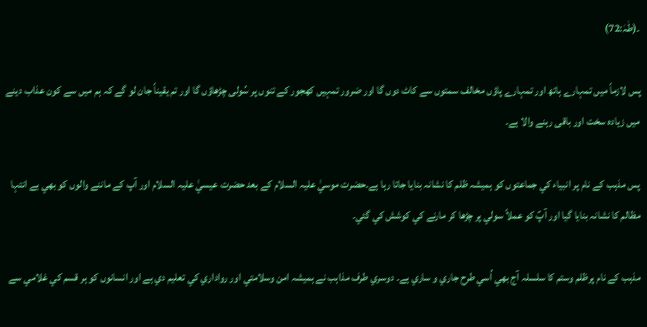۔(طٰہٰ:72)

پس لازماً میں تمہارے ہاتھ اور تمہارے پاؤں مخالف سمتوں سے کاٹ دوں گا اور ضرور تمہیں کھجور کے تنوں پر سُولی چڑھاؤں گا اور تم یقیناً جان لو گے کہ ہم میں سے کون عذاب دینے میں زیادہ سخت اور باقی رہنے والا ہے۔

پس مذہب کے نام پر انبياء کي جماعتوں کو ہميشہ ظلم کا نشانہ بنايا جاتا رہا ہے۔حضرت موسيٰ عليہ السلام کے بعد حضرت عيسيٰ عليہ السلام اور آپ کے ماننے والوں کو بھي بے انتہا مظالم کا نشانہ بنايا گيا اور آپؑ کو عملاً سولي پر چڑھا کر مارنے کي کوشش کي گئي۔

مذہب کے نام پرظلم وستم کا سلسلہ آج بھي اُسي طرح جاري و ساري ہے۔ دوسري طرف مذاہب نے ہميشہ امن وسلامتي اور رواداري کي تعليم دي ہے اور انسانوں کو ہر قسم کي غلامي سے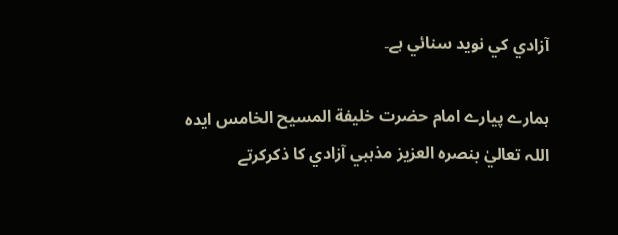آزادي کي نويد سنائي ہے۔

ہمارے پيارے امام حضرت خليفة المسيح الخامس ايدہ اللہ تعاليٰ بنصرہ العزيز مذہبي آزادي کا ذکرکرتے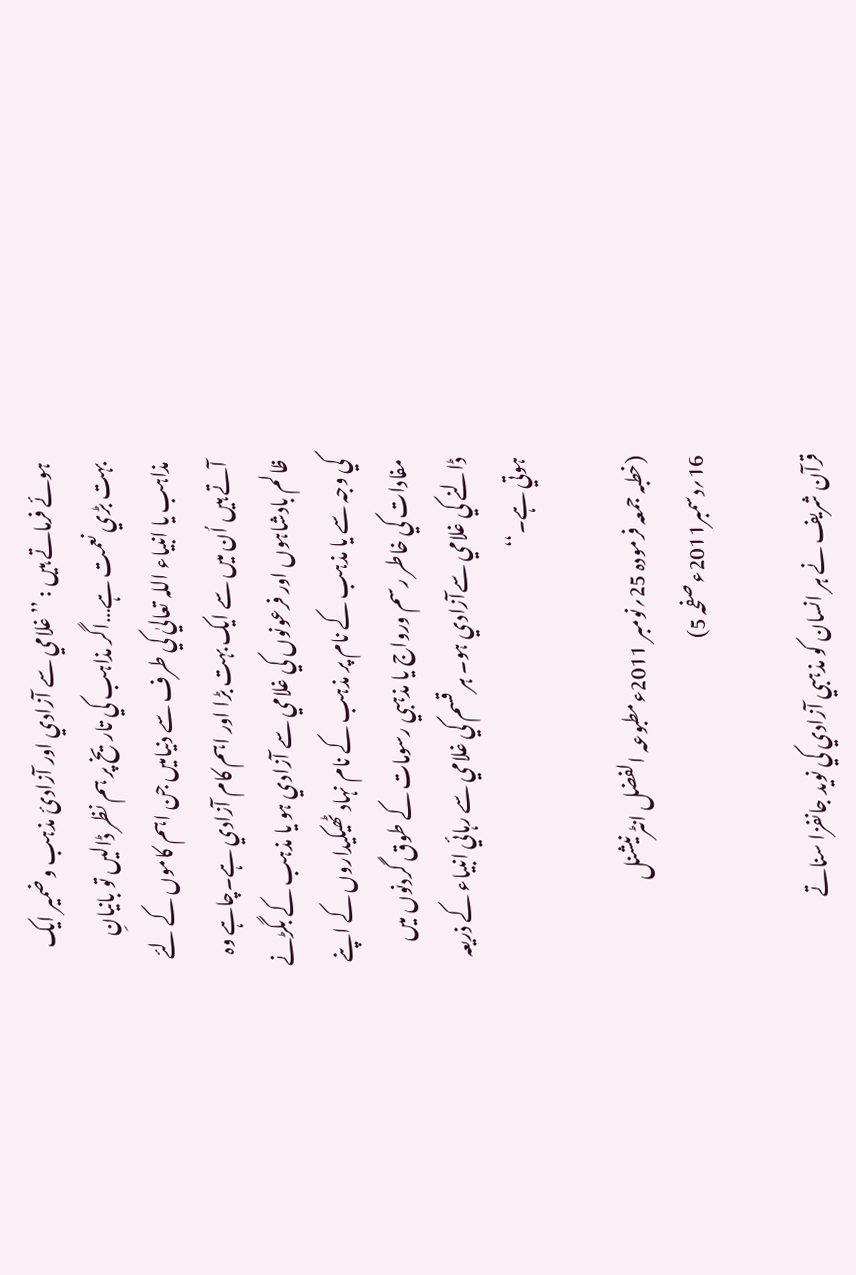ہوئے فرماتے ہيں : ’’غلامي سے آزادي اور آزادئ مذہب و ضمير ايک بہت بڑي نعمت ہے…اگر مذاہب کي تاريخ پر ہم نظر ڈاليں تو بانيانِ مذاہب يا انبياء اللہ تعاليٰ کي طرف سے دنياميں جن اہم کاموں کے لئے آتے ہيں اُن ميں سے ايک بہت بڑا اور اہم کام آزادي ہے۔چاہے وہ ظالم بادشاہوں اور فرعونوں کي غلامي سے آزادي ہو يا مذہب کے بگڑنے کي وجہ سے يا مذہب کے نام پر مذہب کے نام نہاد ٹھيکيداروں کے اپنے مفادات کي خاطر رسم ورواج يا مذہبي رسومات کے طوق گردنوں ميں ڈالنے کي غلامي سےآزادي ہو۔ ہر قسم کي غلامي سے رہائي انبياء کے ذريعہ ہوتي ہے۔‘‘

(خطبہ جمعہ فرمودہ 25؍نومبر 2011ءمطبوعہ الفضل انٹرنيشنل 16؍دسمبر2011ء صفحہ 5)

قرآن شريف نے ہر انسان کو مذہبي آزادي کي نويد جانفزا سناتے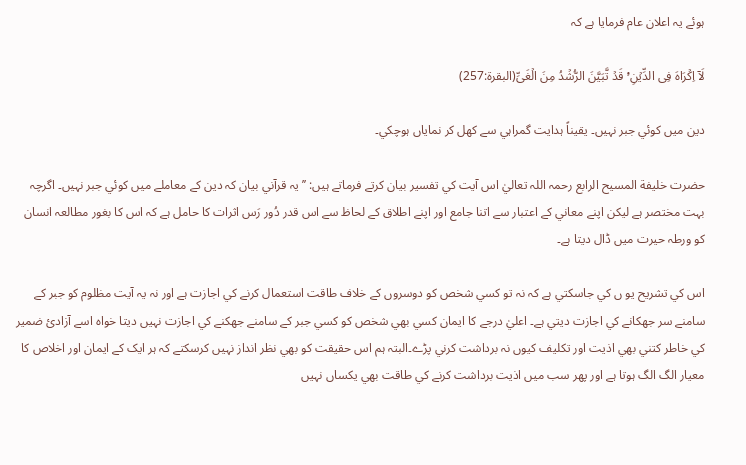ہوئے يہ اعلان عام فرمايا ہے کہ

لَاۤ اِکۡرَاہَ فِی الدِّیۡنِ ۟ۙ قَدۡ تَّبَیَّنَ الرُّشۡدُ مِنَ الۡغَیِّ(البقرة:257)

دين ميں کوئي جبر نہيں۔ يقيناً ہدايت گمراہي سے کھل کر نماياں ہوچکي۔

حضرت خليفة المسيح الرابع رحمہ اللہ تعاليٰ اس آيت کي تفسير بيان کرتے فرماتے ہيں: ’’يہ قرآني بيان کہ دين کے معاملے ميں کوئي جبر نہيں۔ اگرچہ بہت مختصر ہے ليکن اپنے معاني کے اعتبار سے اتنا جامع اور اپنے اطلاق کے لحاظ سے اس قدر دُور رَس اثرات کا حامل ہے کہ اس کا بغور مطالعہ انسان کو ورطہ حيرت ميں ڈال ديتا ہے۔

اس کي تشريح يو ں کي جاسکتي ہے کہ نہ تو کسي شخص کو دوسروں کے خلاف طاقت استعمال کرنے کي اجازت ہے اور نہ يہ آيت مظلوم کو جبر کے سامنے سر جھکانے کي اجازت ديتي ہے۔ اعليٰ درجے کا ايمان کسي بھي شخص کو کسي جبر کے سامنے جھکنے کي اجازت نہيں ديتا خواہ اسے آزادئ ضمير کي خاطر کتني بھي اذيت اور تکليف کيوں نہ برداشت کرني پڑے۔البتہ ہم اس حقيقت کو بھي نظر انداز نہيں کرسکتے کہ ہر ايک کے ايمان اور اخلاص کا معيار الگ الگ ہوتا ہے اور پھر سب ميں اذيت برداشت کرنے کي طاقت بھي يکساں نہيں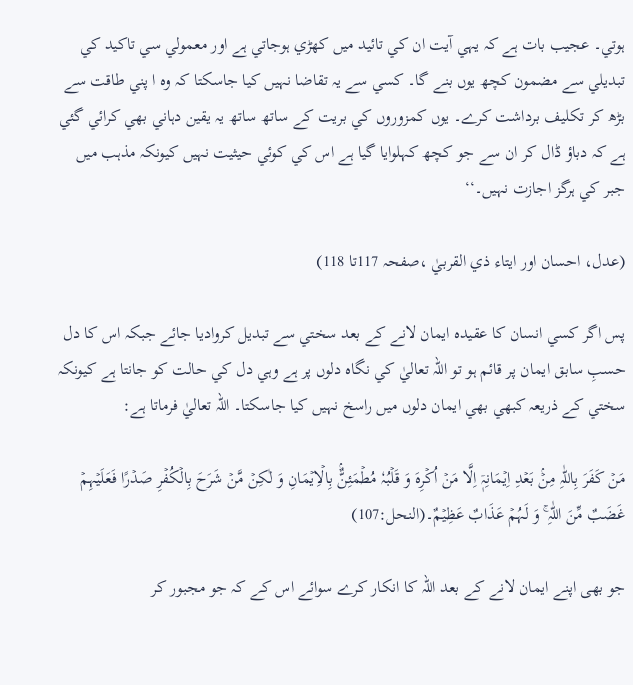ہوتي۔ عجيب بات ہے کہ يہي آيت ان کي تائيد ميں کھڑي ہوجاتي ہے اور معمولي سي تاکيد کي تبديلي سے مضمون کچھ يوں بنے گا۔ کسي سے يہ تقاضا نہيں کيا جاسکتا کہ وہ ا پني طاقت سے بڑھ کر تکليف برداشت کرے۔ يوں کمزوروں کي بريت کے ساتھ ساتھ يہ يقين دہاني بھي کرائي گئي ہے کہ دباؤ ڈال کر ان سے جو کچھ کہلوايا گيا ہے اس کي کوئي حيثيت نہيں کيونکہ مذہب ميں جبر کي ہرگز اجازت نہيں۔‘‘

(عدل، احسان اور ايتاء ذي القربيٰ ،صفحہ 117تا 118)

پس اگر کسي انسان کا عقيدہ ايمان لانے کے بعد سختي سے تبديل کرواديا جائے جبکہ اس کا دل حسبِ سابق ايمان پر قائم ہو تو اللہ تعاليٰ کي نگاہ دلوں پر ہے وہي دل کي حالت کو جانتا ہے کيونکہ سختي کے ذريعہ کبھي بھي ايمان دلوں ميں راسخ نہيں کيا جاسکتا۔ اللہ تعاليٰ فرماتا ہے:

مَنۡ کَفَرَ بِاللّٰہِ مِنۡۢ بَعۡدِ اِیۡمَانِہٖۤ اِلَّا مَنۡ اُکۡرِہَ وَ قَلۡبُہٗ مُطۡمَئِنٌّۢ بِالۡاِیۡمَانِ وَ لٰکِنۡ مَّنۡ شَرَحَ بِالۡکُفۡرِ صَدۡرًا فَعَلَیۡہِمۡ غَضَبٌ مِّنَ اللّٰہِ ۚ وَ لَہُمۡ عَذَابٌ عَظِیۡمٌ۔(النحل:107)

جو بھی اپنے ایمان لانے کے بعد اللہ کا انکار کرے سوائے اس کے کہ جو مجبور کر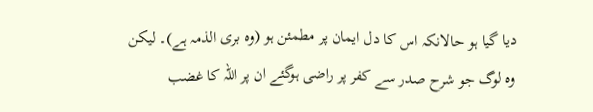دیا گیا ہو حالانکہ اس کا دل ایمان پر مطمئن ہو (وہ بری الذمہ ہے)۔ لیکن وہ لوگ جو شرح صدر سے کفر پر راضی ہوگئے ان پر اللہ کا غضب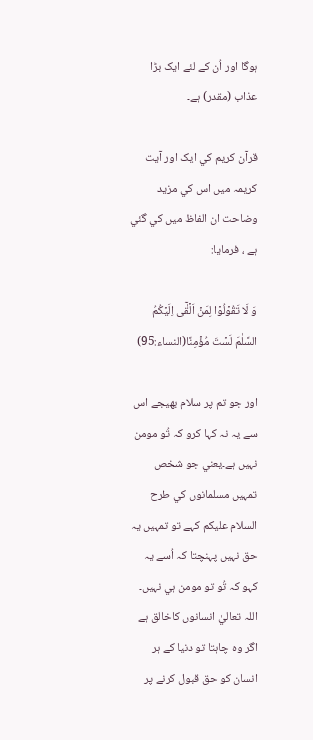ہوگا اور اُن کے لئے ایک بڑا عذاب (مقدر) ہے۔

قرآن کريم کي ايک اور آيت کريمہ ميں اس کي مزيد وضاحت ان الفاظ ميں کي گئي ہے ، فرمايا:

وَ لَا تَقُوۡلُوۡا لِمَنۡ اَلۡقٰۤی اِلَیۡکُمُ السَّلٰمَ لَسۡتَ مُؤۡمِنًا(النساء:95)

اور جو تم پر سلام بھيجے اس سے يہ نہ کہا کرو کہ تُو مومن نہيں ہے۔يعني جو شخص تمہيں مسلمانوں کي طرح السلام عليکم کہے تو تمہيں يہ حق نہيں پہنچتا کہ اُسے يہ کہو کہ تُو تو مومن ہي نہيں۔ اللہ تعاليٰ انسانوں کاخالق ہے اگر وہ چاہتا تو دنيا کے ہر انسان کو حق قبول کرنے پر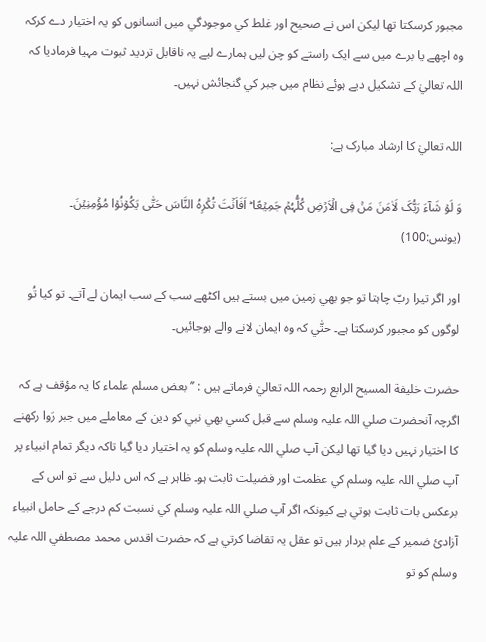مجبور کرسکتا تھا ليکن اس نے صحيح اور غلط کي موجودگي ميں انسانوں کو يہ اختيار دے کرکہ وہ اچھے يا برے ميں سے ايک راستے کو چن ليں ہمارے لیے يہ ناقابل ترديد ثبوت مہيا فرماديا کہ اللہ تعاليٰ کے تشکيل ديے ہوئے نظام ميں جبر کي گنجائش نہيں۔

اللہ تعاليٰ کا ارشاد مبارک ہے:

وَ لَوۡ شَآءَ رَبُّکَ لَاٰمَنَ مَنۡ فِی الۡاَرۡضِ کُلُّہُمۡ جَمِیۡعًا ؕ اَفَاَنۡتَ تُکۡرِہُ النَّاسَ حَتّٰی یَکُوۡنُوۡا مُؤۡمِنِیۡنَ۔ (يونس:100)

اور اگر تيرا ربّ چاہتا تو جو بھي زمين ميں بستے ہيں اکٹھے سب کے سب ايمان لے آتے۔ تو کيا تُو لوگوں کو مجبور کرسکتا ہے۔ حتّٰي کہ وہ ايمان لانے والے ہوجائيں۔

حضرت خليفة المسيح الرابع رحمہ اللہ تعاليٰ فرماتے ہيں : ’’بعض مسلم علماء کا يہ مؤقف ہے کہ اگرچہ آنحضرت صلي اللہ عليہ وسلم سے قبل کسي بھي نبي کو دين کے معاملے ميں جبر رَوا رکھنے کا اختيار نہيں ديا گيا تھا ليکن آپ صلي اللہ عليہ وسلم کو يہ اختيار ديا گيا تاکہ ديگر تمام انبياء پر آپ صلي اللہ عليہ وسلم کي عظمت اور فضيلت ثابت ہو۔ ظاہر ہے کہ اس دليل سے تو اس کے برعکس بات ثابت ہوتي ہے کيونکہ اگر آپ صلي اللہ عليہ وسلم کي نسبت کم درجے کے حامل انبياء آزادئ ضمير کے علم بردار ہيں تو عقل يہ تقاضا کرتي ہے کہ حضرت اقدس محمد مصطفي اللہ عليہ وسلم کو تو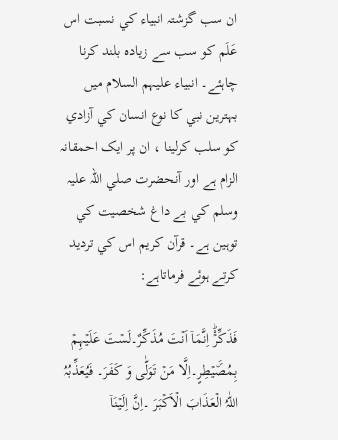ان سب گزشتہ انبياء کي نسبت اس عَلَم کو سب سے زيادہ بلند کرنا چاہئے۔ انبياء عليہم السلام ميں بہترين نبي کا نوع انسان کي آزادي کو سلب کرلينا ، ان پر ايک احمقانہ الزام ہے اور آنحضرت صلي اللہ عليہ وسلم کي بے داغ شخصيت کي توہين ہے۔ قرآن کريم اس کي ترديد کرتے ہوئے فرماتاہے:

فَذَکِّرۡ۟ؕ اِنَّمَاۤ اَنۡتَ مُذَکِّرٌ۔لَسۡتَ عَلَیۡہِمۡ بِمُصَۜیۡطِرٍ۔اِلَّا مَنۡ تَوَلّٰی وَ کَفَرَ۔ فَیُعَذِّبُہُ اللّٰہُ الۡعَذَابَ الۡاَکۡبَرَ ۔اِنَّ اِلَیۡنَاۤ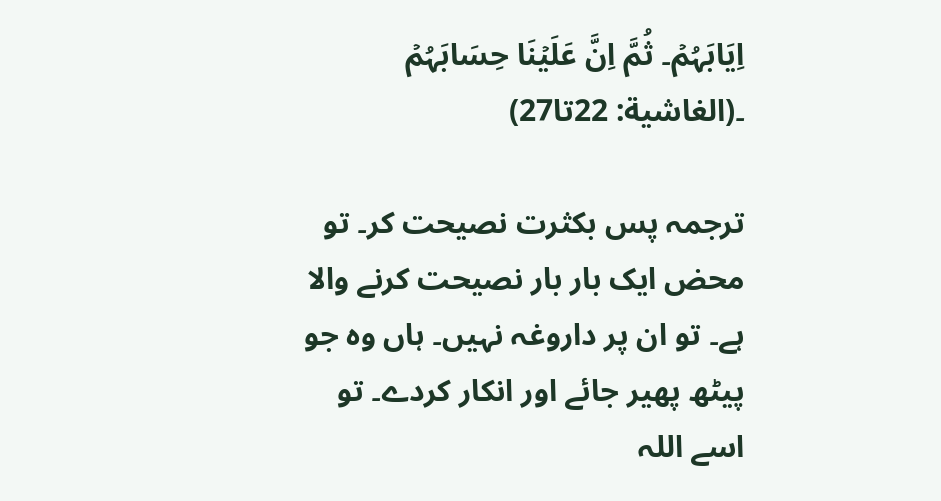اِیَابَہُمۡ۔ ثُمَّ اِنَّ عَلَیۡنَا حِسَابَہُمۡ ۔(الغاشية: 22تا27)

ترجمہ پس بکثرت نصيحت کر۔ تو محض ايک بار بار نصيحت کرنے والا ہے۔ تو ان پر داروغہ نہيں۔ ہاں وہ جو پيٹھ پھير جائے اور انکار کردے۔ تو اسے اللہ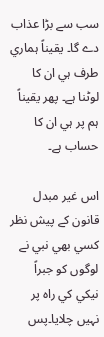سب سے بڑا عذاب دے گا۔ يقيناً ہماري طرف ہي ان کا لوٹنا ہے۔ پھر يقيناً ہم پر ہي ان کا حساب ہے۔

اس غير مبدل قانون کے پيش نظر کسي بھي نبي نے لوگوں کو جبراً نيکي کي راہ پر نہيں چلايا۔پس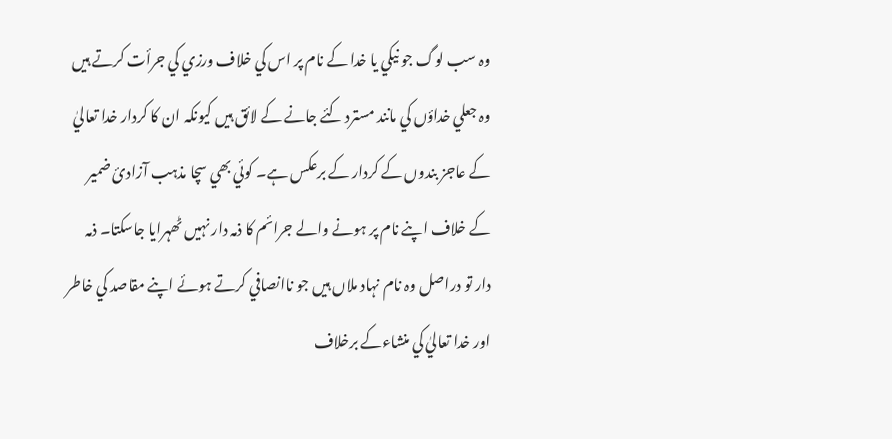وہ سب لوگ جو نيکي يا خدا کے نام پر اس کي خلاف ورزي کي جرأت کرتے ہيں وہ جعلي خداؤں کي مانند مسترد کئے جانے کے لائق ہيں کيونکہ ان کا کردار خدا تعاليٰ کے عاجز بندوں کے کردار کے برعکس ہے۔ کوئي بھي سچا مذہب آزادئ ضمير کے خلاف اپنے نام پر ہونے والے جرائم کا ذمہ دار نہيں ٹھہرايا جاسکتا۔ ذمہ دار تو دراصل وہ نام نہاد ملاں ہيں جو ناانصافي کرتے ہوئے اپنے مقاصد کي خاطر اور خدا تعاليٰ کي منشاءکے برخلاف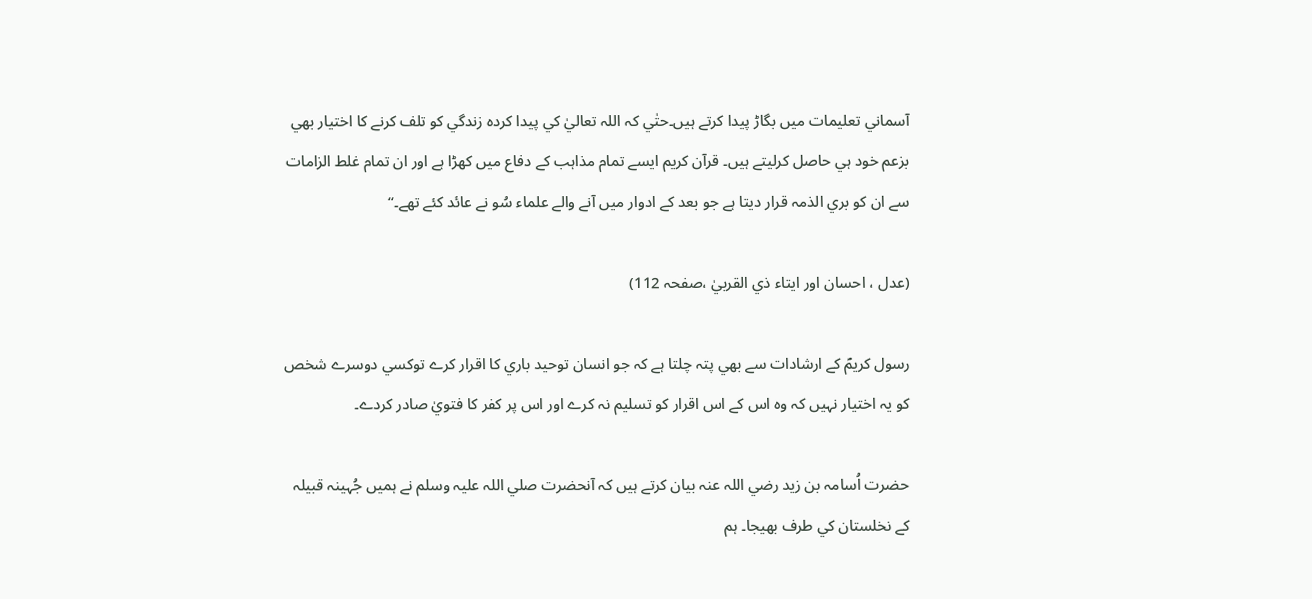آسماني تعليمات ميں بگاڑ پيدا کرتے ہيں۔حتٰي کہ اللہ تعاليٰ کي پيدا کردہ زندگي کو تلف کرنے کا اختيار بھي بزعم خود ہي حاصل کرليتے ہيں۔ قرآن کريم ايسے تمام مذاہب کے دفاع ميں کھڑا ہے اور ان تمام غلط الزامات سے ان کو بري الذمہ قرار ديتا ہے جو بعد کے ادوار ميں آنے والے علماء سُو نے عائد کئے تھے۔‘‘

(عدل ، احسان اور ايتاء ذي القربيٰ ،صفحہ 112)

رسول کريمؐ کے ارشادات سے بھي پتہ چلتا ہے کہ جو انسان توحيد باري کا اقرار کرے توکسي دوسرے شخص کو يہ اختيار نہيں کہ وہ اس کے اس اقرار کو تسليم نہ کرے اور اس پر کفر کا فتويٰ صادر کردے۔

حضرت اُسامہ بن زيد رضي اللہ عنہ بيان کرتے ہيں کہ آنحضرت صلي اللہ عليہ وسلم نے ہميں جُہينہ قبيلہ کے نخلستان کي طرف بھيجا۔ ہم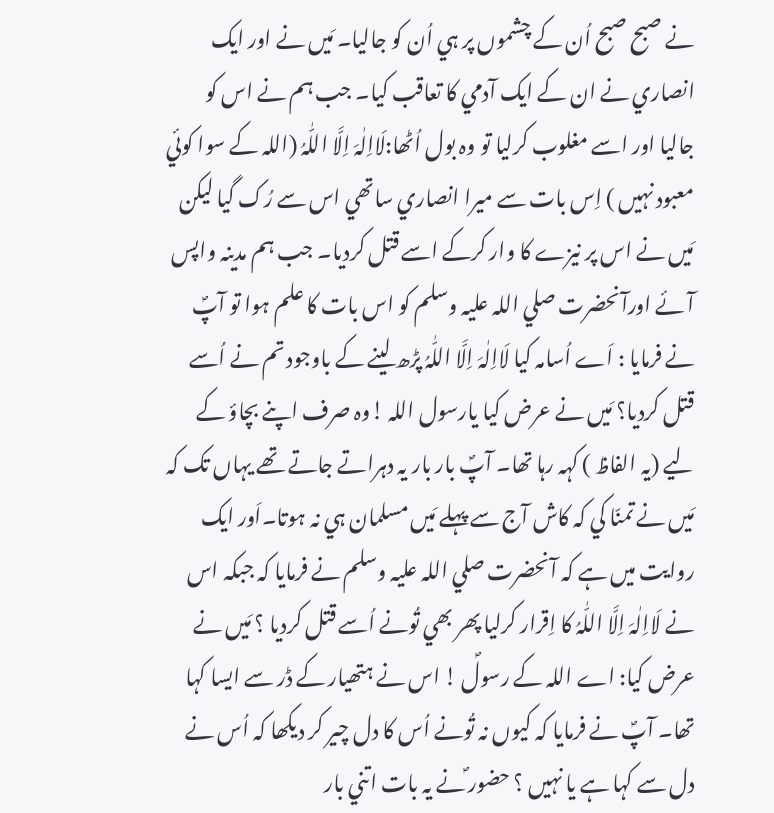نے صبح صبح اُن کے چشموں پر ہي اُن کو جاليا۔ مَيں نے اور ايک انصاري نے ان کے ايک آدمي کا تعاقب کيا۔ جب ہم نے اس کو جاليا اور اسے مغلوب کرليا تو وہ بول اُٹھا:لَااِلٰہَ اِلَّا اللّٰہُ (اللہ کے سوا کوئي معبود نہيں ) اِس بات سے ميرا انصاري ساتھي اس سے رُک گيا ليکن مَيں نے اس پر نيزے کا وار کرکے اسے قتل کرديا۔ جب ہم مدينہ واپس آئے اورآنحضرت صلي اللہ عليہ وسلم کو اس بات کا علم ہوا تو آپؐ نے فرمايا : اَے اُسامہ کيا لَااِلٰہَ اِلَّا اللّٰہُ پڑھ لينے کے باوجود تم نے اُسے قتل کرديا؟ مَيں نے عرض کيا يارسول اللہ !وہ صرف اپنے بچاؤ کے لیے (يہ الفاظ ) کہہ رہا تھا۔ آپؐ بار بار يہ دہراتے جاتے تھے يہاں تک کہ مَيں نے تمنّا کي کہ کاش آج سے پہلے مَيں مسلمان ہي نہ ہوتا۔اَور ايک روايت ميں ہے کہ آنحضرت صلي اللہ عليہ وسلم نے فرمايا کہ جبکہ اس نے لَااِلٰہَ اِلَّا اللّٰہُ کا اِقرار کرليا پھر بھي تُونے اُسے قتل کرديا ؟ مَيں نے عرض کيا: اے اللہ کے رسولؐ ! اس نے ہتھيار کے ڈر سے ايسا کہا تھا۔ آپؐ نے فرمايا کہ کيوں نہ تُونے اُس کا دل چير کر ديکھا کہ اُس نے دل سے کہا ہے يا نہيں ؟ حضور ؐنے يہ بات اتني بار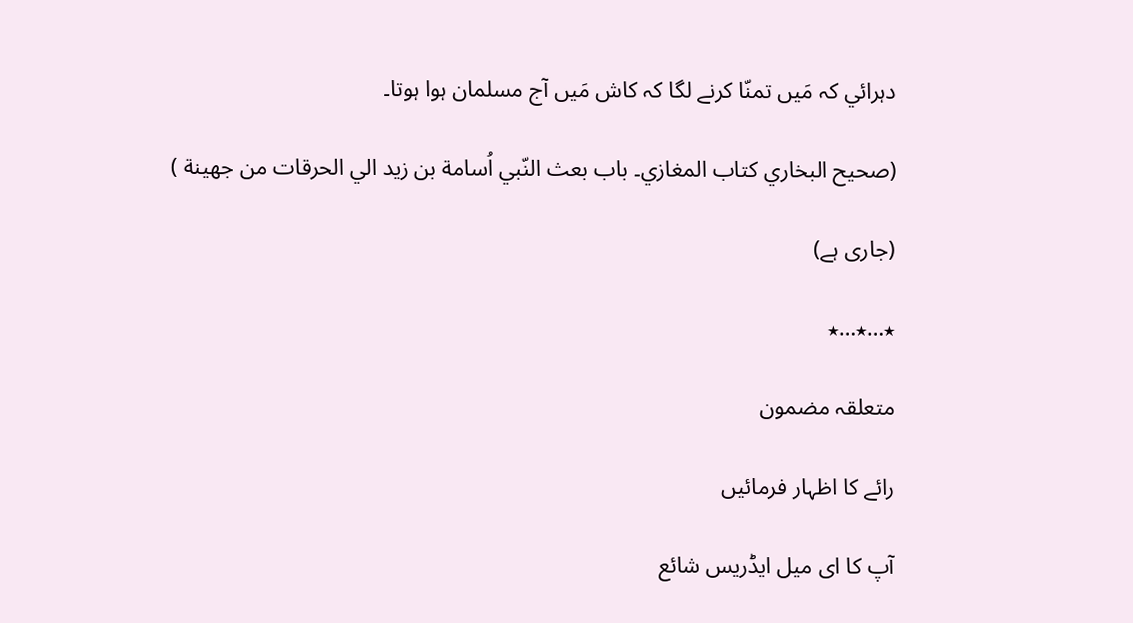دہرائي کہ مَيں تمنّا کرنے لگا کہ کاش مَيں آج مسلمان ہوا ہوتا۔

(صحيح البخاري کتاب المغازي۔ باب بعث النّبي اُسامة بن زيد الي الحرقات من جھينة )

(جاری ہے)

٭…٭…٭

متعلقہ مضمون

رائے کا اظہار فرمائیں

آپ کا ای میل ایڈریس شائع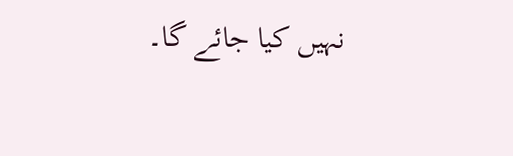نہیں کیا جائے گا۔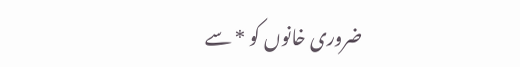ضروری خانوں کو * سے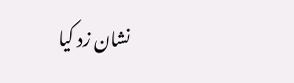نشان زد کیا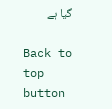گیا ہے

Back to top button